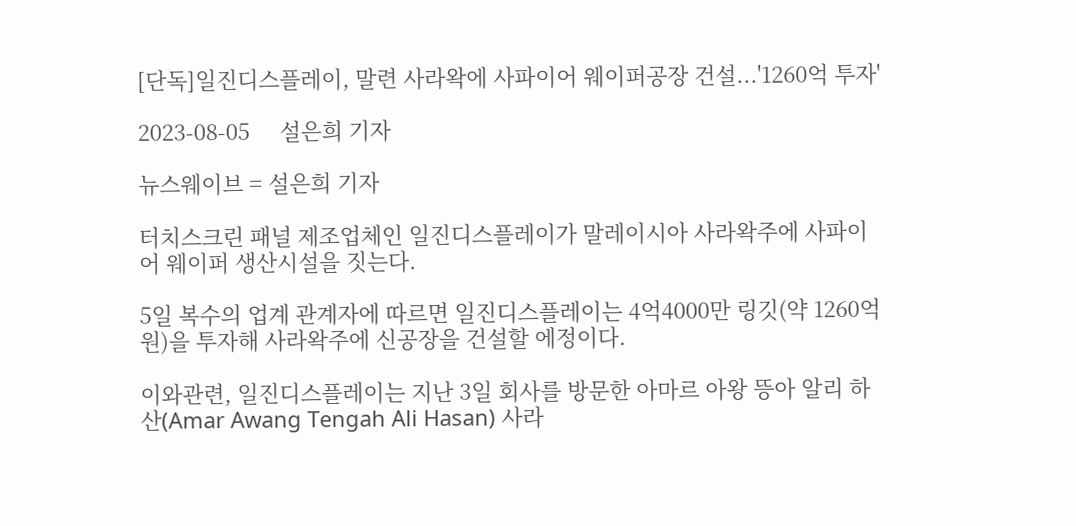[단독]일진디스플레이, 말련 사라왁에 사파이어 웨이퍼공장 건설...'1260억 투자'

2023-08-05     설은희 기자

뉴스웨이브 = 설은희 기자

터치스크린 패널 제조업체인 일진디스플레이가 말레이시아 사라왁주에 사파이어 웨이퍼 생산시설을 짓는다.

5일 복수의 업계 관계자에 따르면 일진디스플레이는 4억4000만 링깃(약 1260억원)을 투자해 사라왁주에 신공장을 건설할 에정이다.

이와관련, 일진디스플레이는 지난 3일 회사를 방문한 아마르 아왕 뜽아 알리 하산(Amar Awang Tengah Ali Hasan) 사라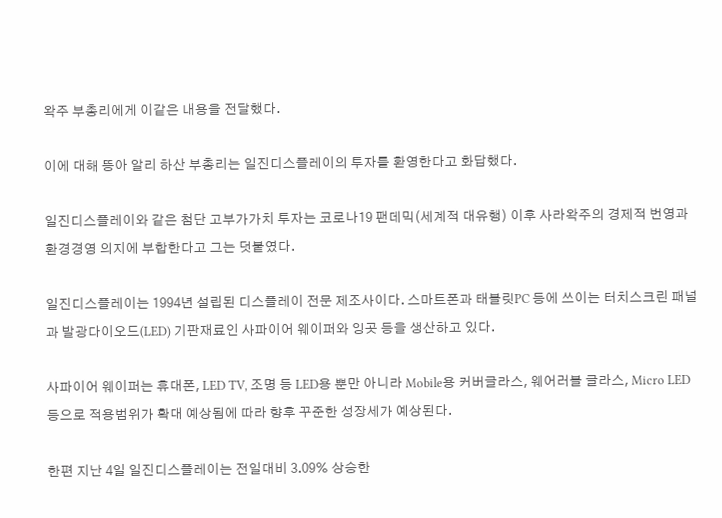왁주 부총리에게 이같은 내용을 전달했다.

이에 대해 뜽아 알리 하산 부총리는 일진디스플레이의 투자를 환영한다고 화답했다.

일진디스플레이와 같은 첨단 고부가가치 투자는 코로나19 팬데믹(세계적 대유행) 이후 사라왁주의 경제적 번영과 환경경영 의지에 부합한다고 그는 덧붙였다.

일진디스플레이는 1994년 설립된 디스플레이 전문 제조사이다. 스마트폰과 태블릿PC 등에 쓰이는 터치스크린 패널과 발광다이오드(LED) 기판재료인 사파이어 웨이퍼와 잉곳 등을 생산하고 있다.

사파이어 웨이퍼는 휴대폰, LED TV, 조명 등 LED용 뿐만 아니라 Mobile용 커버글라스, 웨어러블 글라스, Micro LED 등으로 적용범위가 확대 예상됨에 따라 향후 꾸준한 성장세가 예상된다.

한편 지난 4일 일진디스플레이는 전일대비 3.09% 상승한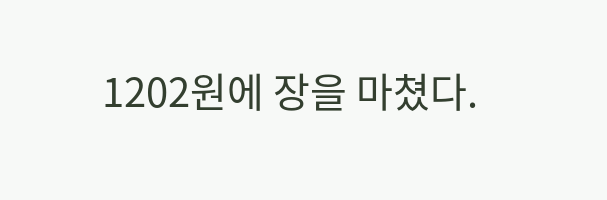1202원에 장을 마쳤다.